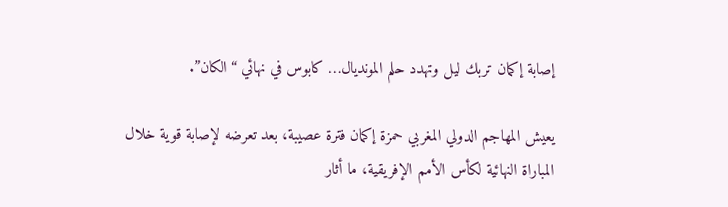إصابة إكمان تربك ليل وتهدد حلم المونديال… كابوس في نهائي “الكان”.

يعيش المهاجم الدولي المغربي حمزة إكمان فترة عصيبة، بعد تعرضه لإصابة قوية خلال المباراة النهائية لكأس الأمم الإفريقية، ما أثار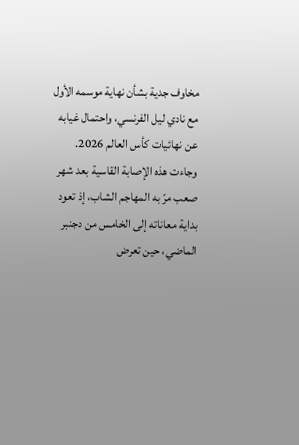مخاوف جدية بشأن نهاية موسمه الأول مع نادي ليل الفرنسي، واحتمال غيابه عن نهائيات كأس العالم 2026.
وجاءت هذه الإصابة القاسية بعد شهر صعب مرّ به المهاجم الشاب، إذ تعود بداية معاناته إلى الخامس من دجنبر الماضي، حين تعرض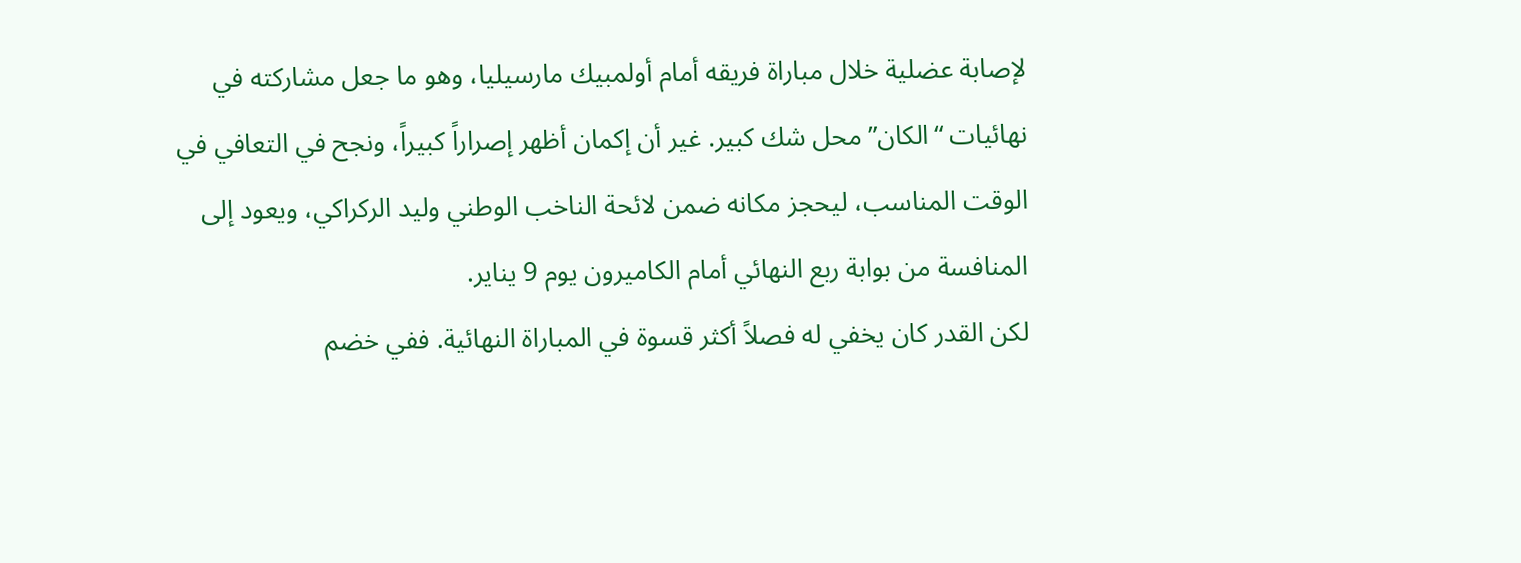لإصابة عضلية خلال مباراة فريقه أمام أولمبيك مارسيليا، وهو ما جعل مشاركته في نهائيات “الكان” محل شك كبير. غير أن إكمان أظهر إصراراً كبيراً، ونجح في التعافي في الوقت المناسب، ليحجز مكانه ضمن لائحة الناخب الوطني وليد الركراكي، ويعود إلى المنافسة من بوابة ربع النهائي أمام الكاميرون يوم 9 يناير.
لكن القدر كان يخفي له فصلاً أكثر قسوة في المباراة النهائية. ففي خضم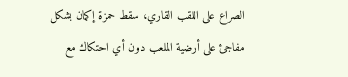الصراع على اللقب القاري، سقط حمزة إكمان بشكل مفاجئ على أرضية الملعب دون أي احتكاك مع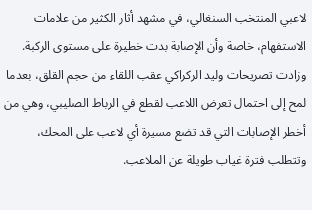لاعبي المنتخب السنغالي، في مشهد أثار الكثير من علامات الاستفهام، خاصة وأن الإصابة بدت خطيرة على مستوى الركبة.
وزادت تصريحات وليد الركراكي عقب اللقاء من حجم القلق، بعدما لمح إلى احتمال تعرض اللاعب لقطع في الرباط الصليبي، وهي من أخطر الإصابات التي قد تضع مسيرة أي لاعب على المحك، وتتطلب فترة غياب طويلة عن الملاعب.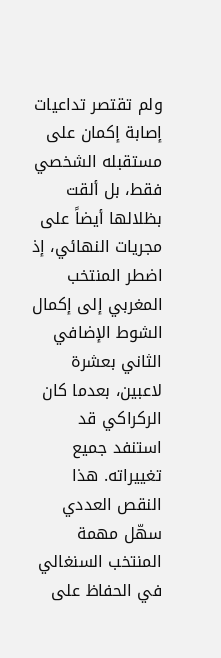ولم تقتصر تداعيات إصابة إكمان على مستقبله الشخصي فقط، بل ألقت بظلالها أيضاً على مجريات النهائي، إذ اضطر المنتخب المغربي إلى إكمال الشوط الإضافي الثاني بعشرة لاعبين، بعدما كان الركراكي قد استنفد جميع تغييراته. هذا النقص العددي سهّل مهمة المنتخب السنغالي في الحفاظ على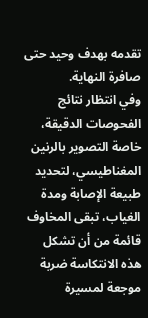تقدمه بهدف وحيد حتى صافرة النهاية.
وفي انتظار نتائج الفحوصات الدقيقة، خاصة التصوير بالرنين المغناطيسي، لتحديد طبيعة الإصابة ومدة الغياب، تبقى المخاوف قائمة من أن تشكل هذه الانتكاسة ضربة موجعة لمسيرة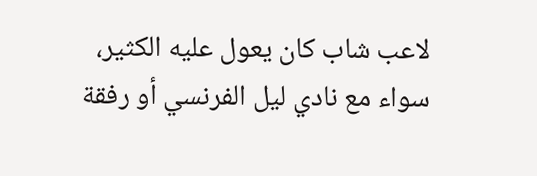لاعب شاب كان يعول عليه الكثير، سواء مع نادي ليل الفرنسي أو رفقة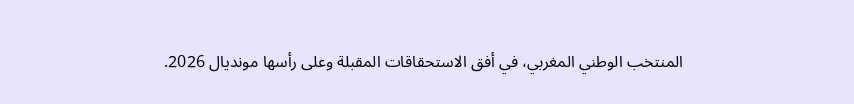المنتخب الوطني المغربي، في أفق الاستحقاقات المقبلة وعلى رأسها مونديال 2026.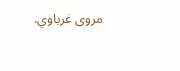مروى غرباوي.